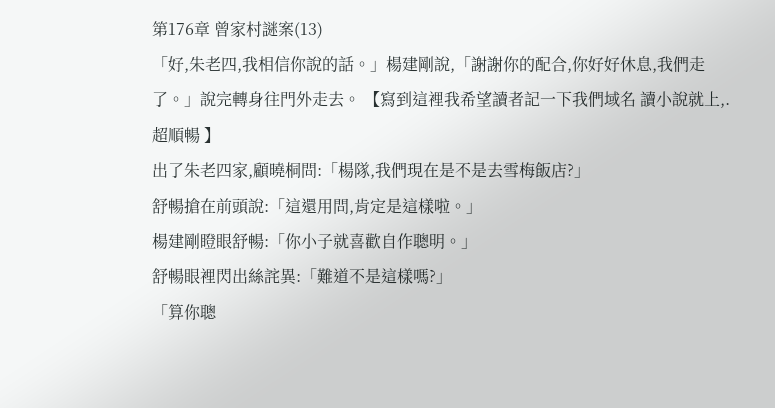第176章 曾家村謎案(13)
「好,朱老四,我相信你說的話。」楊建剛說,「謝謝你的配合,你好好休息,我們走了。」說完轉身往門外走去。 【寫到這裡我希望讀者記一下我們域名 讀小說就上,.超順暢 】
出了朱老四家,顧曉桐問:「楊隊,我們現在是不是去雪梅飯店?」
舒暢搶在前頭說:「這還用問,肯定是這樣啦。」
楊建剛瞪眼舒暢:「你小子就喜歡自作聰明。」
舒暢眼裡閃出絲詫異:「難道不是這樣嗎?」
「算你聰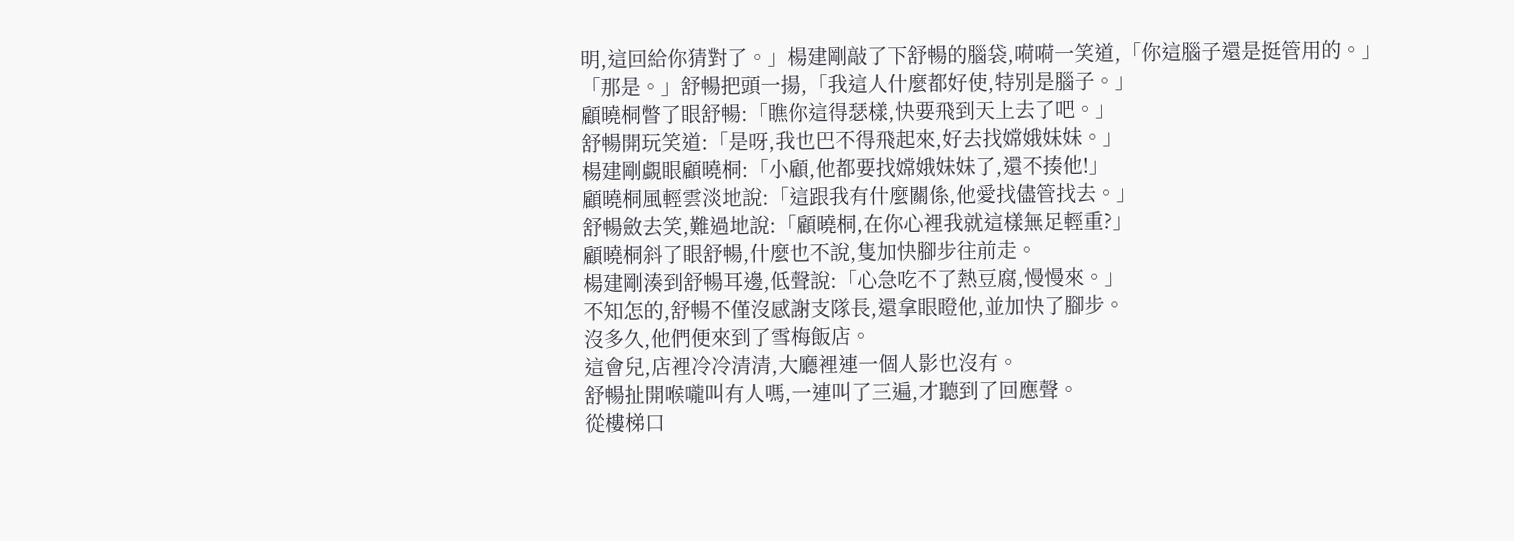明,這回給你猜對了。」楊建剛敲了下舒暢的腦袋,嗬嗬一笑道,「你這腦子還是挺管用的。」
「那是。」舒暢把頭一揚,「我這人什麼都好使,特別是腦子。」
顧曉桐瞥了眼舒暢:「瞧你這得瑟樣,快要飛到天上去了吧。」
舒暢開玩笑道:「是呀,我也巴不得飛起來,好去找嫦娥妹妹。」
楊建剛覷眼顧曉桐:「小顧,他都要找嫦娥妹妹了,還不揍他!」
顧曉桐風輕雲淡地說:「這跟我有什麼關係,他愛找儘管找去。」
舒暢斂去笑,難過地說:「顧曉桐,在你心裡我就這樣無足輕重?」
顧曉桐斜了眼舒暢,什麼也不說,隻加快腳步往前走。
楊建剛湊到舒暢耳邊,低聲說:「心急吃不了熱豆腐,慢慢來。」
不知怎的,舒暢不僅沒感謝支隊長,還拿眼瞪他,並加快了腳步。
沒多久,他們便來到了雪梅飯店。
這會兒,店裡冷冷清清,大廳裡連一個人影也沒有。
舒暢扯開喉嚨叫有人嗎,一連叫了三遍,才聽到了回應聲。
從樓梯口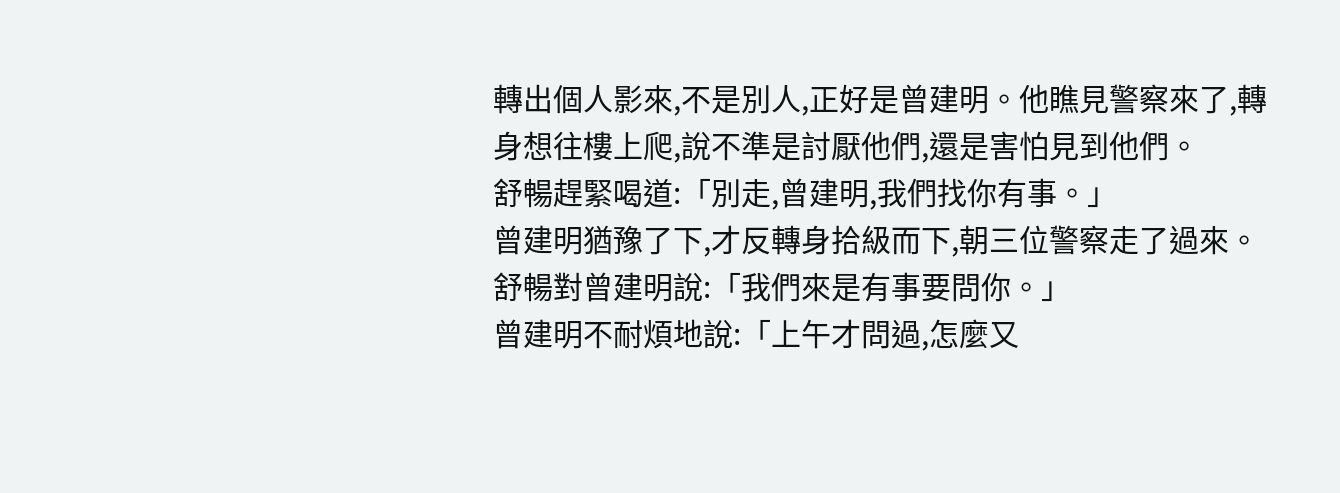轉出個人影來,不是別人,正好是曾建明。他瞧見警察來了,轉身想往樓上爬,說不準是討厭他們,還是害怕見到他們。
舒暢趕緊喝道:「別走,曾建明,我們找你有事。」
曾建明猶豫了下,才反轉身拾級而下,朝三位警察走了過來。
舒暢對曾建明說:「我們來是有事要問你。」
曾建明不耐煩地說:「上午才問過,怎麼又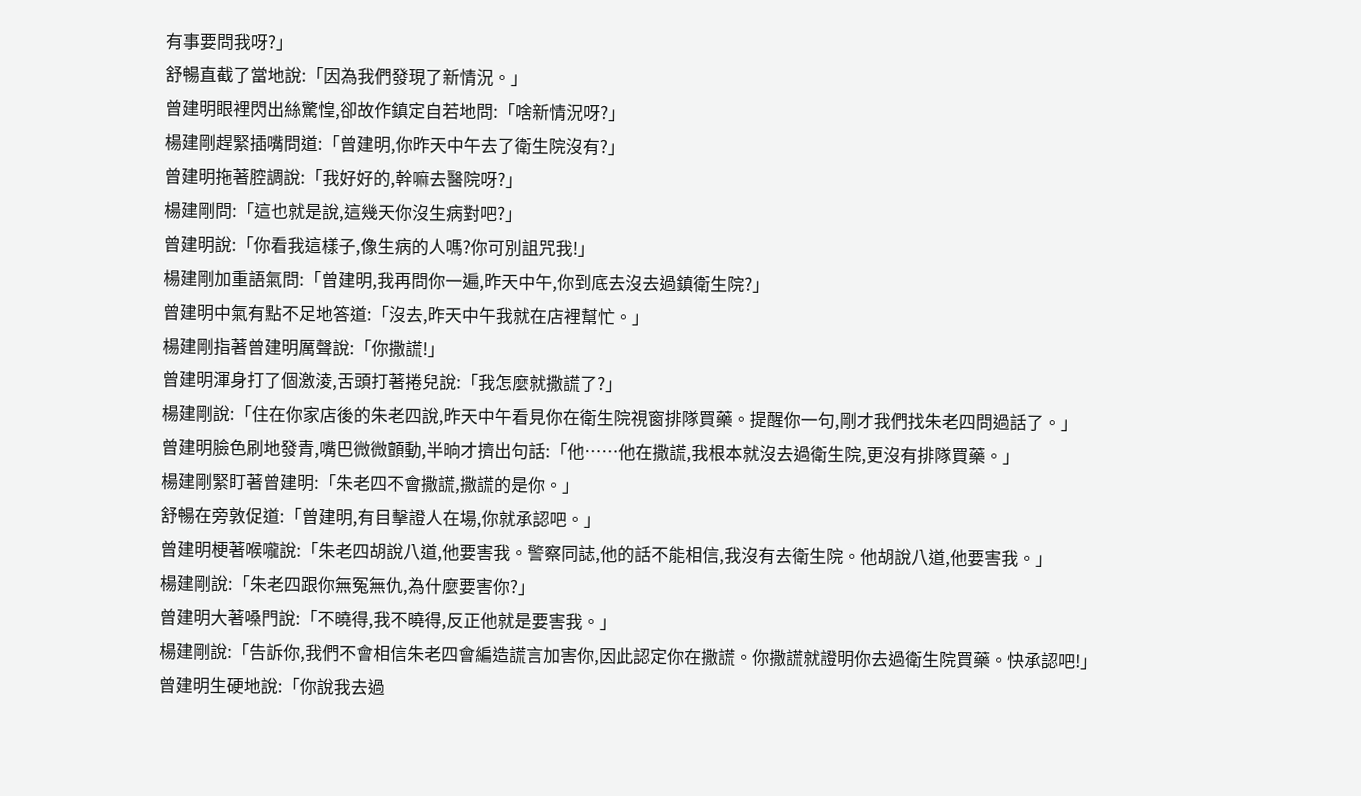有事要問我呀?」
舒暢直截了當地說:「因為我們發現了新情況。」
曾建明眼裡閃出絲驚惶,卻故作鎮定自若地問:「啥新情況呀?」
楊建剛趕緊插嘴問道:「曾建明,你昨天中午去了衛生院沒有?」
曾建明拖著腔調說:「我好好的,幹嘛去醫院呀?」
楊建剛問:「這也就是說,這幾天你沒生病對吧?」
曾建明說:「你看我這樣子,像生病的人嗎?你可別詛咒我!」
楊建剛加重語氣問:「曾建明,我再問你一遍,昨天中午,你到底去沒去過鎮衛生院?」
曾建明中氣有點不足地答道:「沒去,昨天中午我就在店裡幫忙。」
楊建剛指著曾建明厲聲說:「你撒謊!」
曾建明渾身打了個激淩,舌頭打著捲兒說:「我怎麼就撒謊了?」
楊建剛說:「住在你家店後的朱老四說,昨天中午看見你在衛生院視窗排隊買藥。提醒你一句,剛才我們找朱老四問過話了。」
曾建明臉色刷地發青,嘴巴微微顫動,半晌才擠出句話:「他……他在撒謊,我根本就沒去過衛生院,更沒有排隊買藥。」
楊建剛緊盯著曾建明:「朱老四不會撒謊,撒謊的是你。」
舒暢在旁敦促道:「曾建明,有目擊證人在場,你就承認吧。」
曾建明梗著喉嚨說:「朱老四胡說八道,他要害我。警察同誌,他的話不能相信,我沒有去衛生院。他胡說八道,他要害我。」
楊建剛說:「朱老四跟你無冤無仇,為什麼要害你?」
曾建明大著嗓門說:「不曉得,我不曉得,反正他就是要害我。」
楊建剛說:「告訴你,我們不會相信朱老四會編造謊言加害你,因此認定你在撒謊。你撒謊就證明你去過衛生院買藥。快承認吧!」
曾建明生硬地說:「你說我去過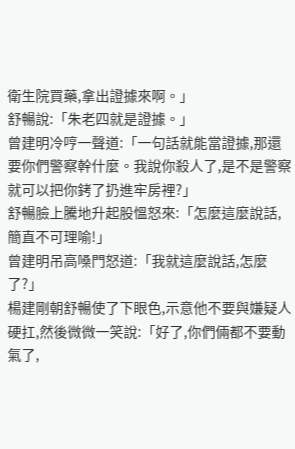衛生院買藥,拿出證據來啊。」
舒暢說:「朱老四就是證據。」
曾建明冷哼一聲道:「一句話就能當證據,那還要你們警察幹什麼。我說你殺人了,是不是警察就可以把你銬了扔進牢房裡?」
舒暢臉上騰地升起股慍怒來:「怎麼這麼說話,簡直不可理喻!」
曾建明吊高嗓門怒道:「我就這麼說話,怎麼了?」
楊建剛朝舒暢使了下眼色,示意他不要與嫌疑人硬扛,然後微微一笑說:「好了,你們倆都不要動氣了,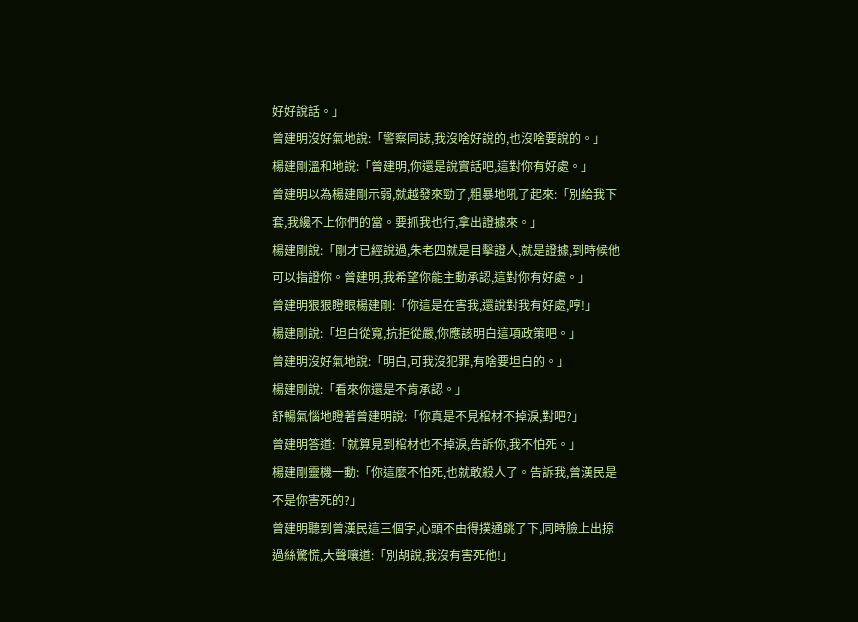好好說話。」
曾建明沒好氣地說:「警察同誌,我沒啥好說的,也沒啥要說的。」
楊建剛溫和地說:「曾建明,你還是說實話吧,這對你有好處。」
曾建明以為楊建剛示弱,就越發來勁了,粗暴地吼了起來:「別給我下套,我纔不上你們的當。要抓我也行,拿出證據來。」
楊建剛說:「剛才已經說過,朱老四就是目擊證人,就是證據,到時候他可以指證你。曾建明,我希望你能主動承認,這對你有好處。」
曾建明狠狠瞪眼楊建剛:「你這是在害我,還說對我有好處,哼!」
楊建剛說:「坦白從寬,抗拒從嚴,你應該明白這項政策吧。」
曾建明沒好氣地說:「明白,可我沒犯罪,有啥要坦白的。」
楊建剛說:「看來你還是不肯承認。」
舒暢氣惱地瞪著曾建明說:「你真是不見棺材不掉淚,對吧?」
曾建明答道:「就算見到棺材也不掉淚,告訴你,我不怕死。」
楊建剛靈機一動:「你這麼不怕死,也就敢殺人了。告訴我,曾漢民是不是你害死的?」
曾建明聽到曾漢民這三個字,心頭不由得撲通跳了下,同時臉上出掠過絲驚慌,大聲嚷道:「別胡說,我沒有害死他!」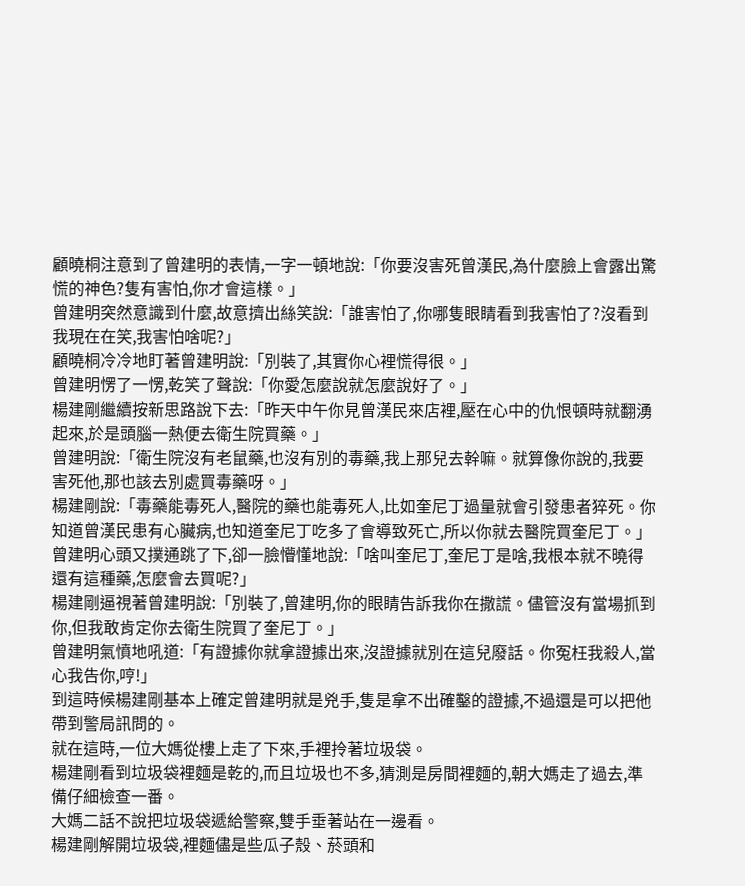顧曉桐注意到了曾建明的表情,一字一頓地說:「你要沒害死曾漢民,為什麼臉上會露出驚慌的神色?隻有害怕,你才會這樣。」
曾建明突然意識到什麼,故意擠出絲笑說:「誰害怕了,你哪隻眼睛看到我害怕了?沒看到我現在在笑,我害怕啥呢?」
顧曉桐冷冷地盯著曾建明說:「別裝了,其實你心裡慌得很。」
曾建明愣了一愣,乾笑了聲說:「你愛怎麼說就怎麼說好了。」
楊建剛繼續按新思路說下去:「昨天中午你見曾漢民來店裡,壓在心中的仇恨頓時就翻湧起來,於是頭腦一熱便去衛生院買藥。」
曾建明說:「衛生院沒有老鼠藥,也沒有別的毒藥,我上那兒去幹嘛。就算像你說的,我要害死他,那也該去別處買毒藥呀。」
楊建剛說:「毒藥能毒死人,醫院的藥也能毒死人,比如奎尼丁過量就會引發患者猝死。你知道曾漢民患有心臟病,也知道奎尼丁吃多了會導致死亡,所以你就去醫院買奎尼丁。」
曾建明心頭又撲通跳了下,卻一臉懵懂地說:「啥叫奎尼丁,奎尼丁是啥,我根本就不曉得還有這種藥,怎麼會去買呢?」
楊建剛逼視著曾建明說:「別裝了,曾建明,你的眼睛告訴我你在撒謊。儘管沒有當場抓到你,但我敢肯定你去衛生院買了奎尼丁。」
曾建明氣憤地吼道:「有證據你就拿證據出來,沒證據就別在這兒廢話。你冤枉我殺人,當心我告你,哼!」
到這時候楊建剛基本上確定曾建明就是兇手,隻是拿不出確鑿的證據,不過還是可以把他帶到警局訊問的。
就在這時,一位大媽從樓上走了下來,手裡拎著垃圾袋。
楊建剛看到垃圾袋裡麵是乾的,而且垃圾也不多,猜測是房間裡麵的,朝大媽走了過去,準備仔細檢查一番。
大媽二話不說把垃圾袋遞給警察,雙手垂著站在一邊看。
楊建剛解開垃圾袋,裡麵儘是些瓜子殼、菸頭和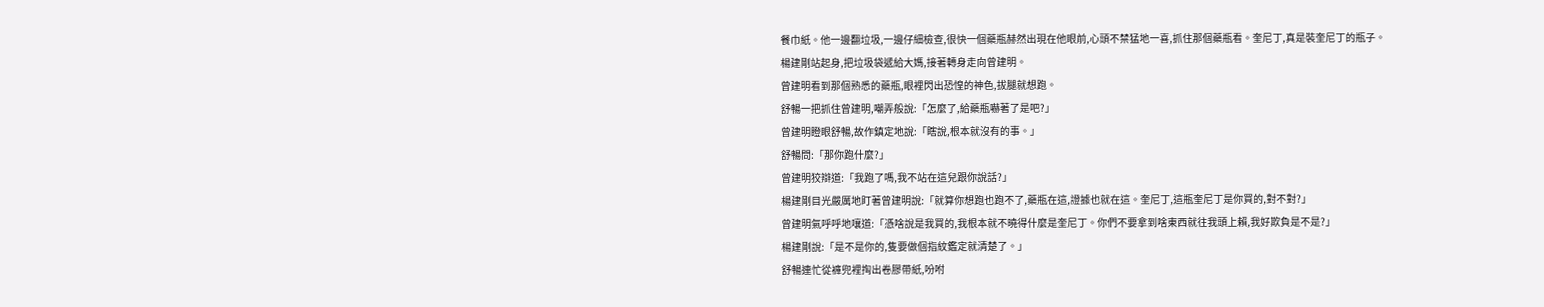餐巾紙。他一邊翻垃圾,一邊仔細檢查,很快一個藥瓶赫然出現在他眼前,心頭不禁猛地一喜,抓住那個藥瓶看。奎尼丁,真是裝奎尼丁的瓶子。
楊建剛站起身,把垃圾袋遞給大媽,接著轉身走向曾建明。
曾建明看到那個熟悉的藥瓶,眼裡閃出恐惶的神色,拔腿就想跑。
舒暢一把抓住曾建明,嘲弄般說:「怎麼了,給藥瓶嚇著了是吧?」
曾建明瞪眼舒暢,故作鎮定地說:「瞎說,根本就沒有的事。」
舒暢問:「那你跑什麼?」
曾建明狡辯道:「我跑了嗎,我不站在這兒跟你說話?」
楊建剛目光嚴厲地盯著曾建明說:「就算你想跑也跑不了,藥瓶在這,證據也就在這。奎尼丁,這瓶奎尼丁是你買的,對不對?」
曾建明氣呼呼地嚷道:「憑啥說是我買的,我根本就不曉得什麼是奎尼丁。你們不要拿到啥東西就往我頭上賴,我好欺負是不是?」
楊建剛說:「是不是你的,隻要做個指紋鑑定就清楚了。」
舒暢連忙從褲兜裡掏出卷膠帶紙,吩咐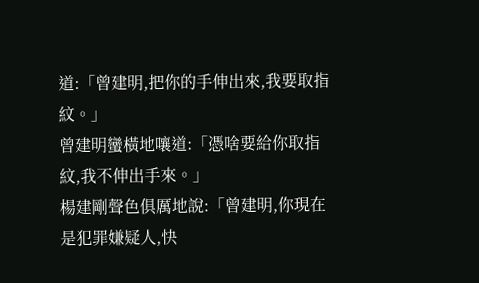道:「曾建明,把你的手伸出來,我要取指紋。」
曾建明蠻橫地嚷道:「憑啥要給你取指紋,我不伸出手來。」
楊建剛聲色俱厲地說:「曾建明,你現在是犯罪嫌疑人,快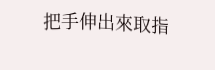把手伸出來取指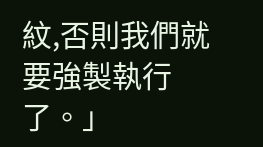紋,否則我們就要強製執行了。」